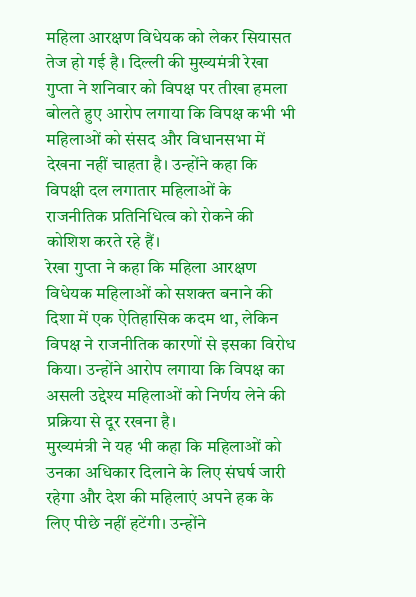महिला आरक्षण विधेयक को लेकर सियासत तेज हो गई है। दिल्ली की मुख्यमंत्री रेखा गुप्ता ने शनिवार को विपक्ष पर तीखा हमला बोलते हुए आरोप लगाया कि विपक्ष कभी भी महिलाओं को संसद और विधानसभा में देखना नहीं चाहता है। उन्होंने कहा कि विपक्षी दल लगातार महिलाओं के राजनीतिक प्रतिनिधित्व को रोकने की कोशिश करते रहे हैं।
रेखा गुप्ता ने कहा कि महिला आरक्षण विधेयक महिलाओं को सशक्त बनाने की दिशा में एक ऐतिहासिक कदम था, लेकिन विपक्ष ने राजनीतिक कारणों से इसका विरोध किया। उन्होंने आरोप लगाया कि विपक्ष का असली उद्देश्य महिलाओं को निर्णय लेने की प्रक्रिया से दूर रखना है।
मुख्यमंत्री ने यह भी कहा कि महिलाओं को उनका अधिकार दिलाने के लिए संघर्ष जारी रहेगा और देश की महिलाएं अपने हक के लिए पीछे नहीं हटेंगी। उन्होंने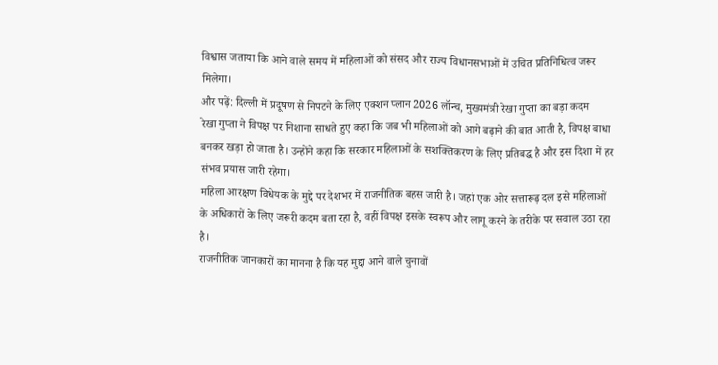विश्वास जताया कि आने वाले समय में महिलाओं को संसद और राज्य विधानसभाओं में उचित प्रतिनिधित्व जरूर मिलेगा।
और पढ़ें: दिल्ली में प्रदूषण से निपटने के लिए एक्शन प्लान 2026 लॉन्च, मुख्यमंत्री रेखा गुप्ता का बड़ा कदम
रेखा गुप्ता ने विपक्ष पर निशाना साधते हुए कहा कि जब भी महिलाओं को आगे बढ़ाने की बात आती है, विपक्ष बाधा बनकर खड़ा हो जाता है। उन्होंने कहा कि सरकार महिलाओं के सशक्तिकरण के लिए प्रतिबद्ध है और इस दिशा में हर संभव प्रयास जारी रहेगा।
महिला आरक्षण विधेयक के मुद्दे पर देशभर में राजनीतिक बहस जारी है। जहां एक ओर सत्तारूढ़ दल इसे महिलाओं के अधिकारों के लिए जरूरी कदम बता रहा है, वहीं विपक्ष इसके स्वरूप और लागू करने के तरीके पर सवाल उठा रहा है।
राजनीतिक जानकारों का मानना है कि यह मुद्दा आने वाले चुनावों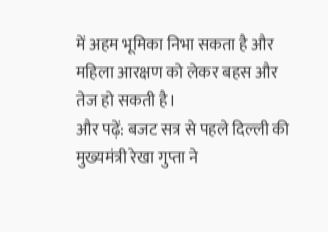में अहम भूमिका निभा सकता है और महिला आरक्षण को लेकर बहस और तेज हो सकती है।
और पढ़ें: बजट सत्र से पहले दिल्ली की मुख्यमंत्री रेखा गुप्ता ने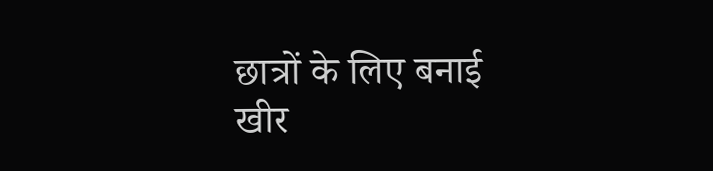छात्रों के लिए बनाई खीर